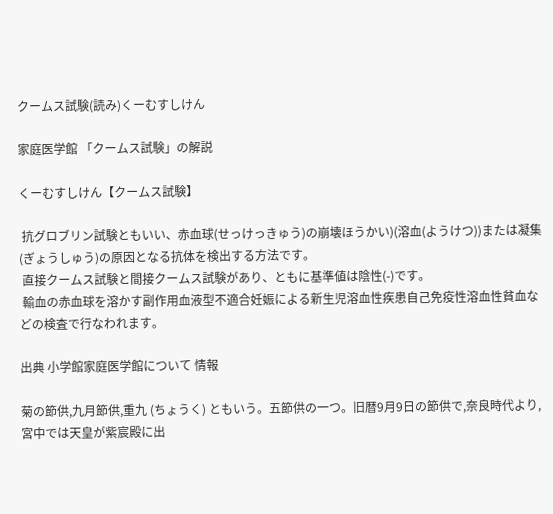クームス試験(読み)くーむすしけん

家庭医学館 「クームス試験」の解説

くーむすしけん【クームス試験】

 抗グロブリン試験ともいい、赤血球(せっけっきゅう)の崩壊ほうかい)(溶血(ようけつ))または凝集(ぎょうしゅう)の原因となる抗体を検出する方法です。
 直接クームス試験と間接クームス試験があり、ともに基準値は陰性(-)です。
 輸血の赤血球を溶かす副作用血液型不適合妊娠による新生児溶血性疾患自己免疫性溶血性貧血などの検査で行なわれます。

出典 小学館家庭医学館について 情報

菊の節供,九月節供,重九 (ちょうく) ともいう。五節供の一つ。旧暦9月9日の節供で,奈良時代より,宮中では天皇が紫宸殿に出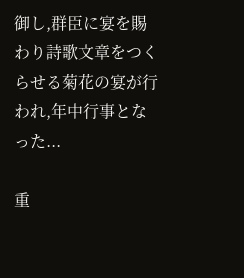御し,群臣に宴を賜わり詩歌文章をつくらせる菊花の宴が行われ,年中行事となった...

重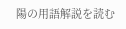陽の用語解説を読む